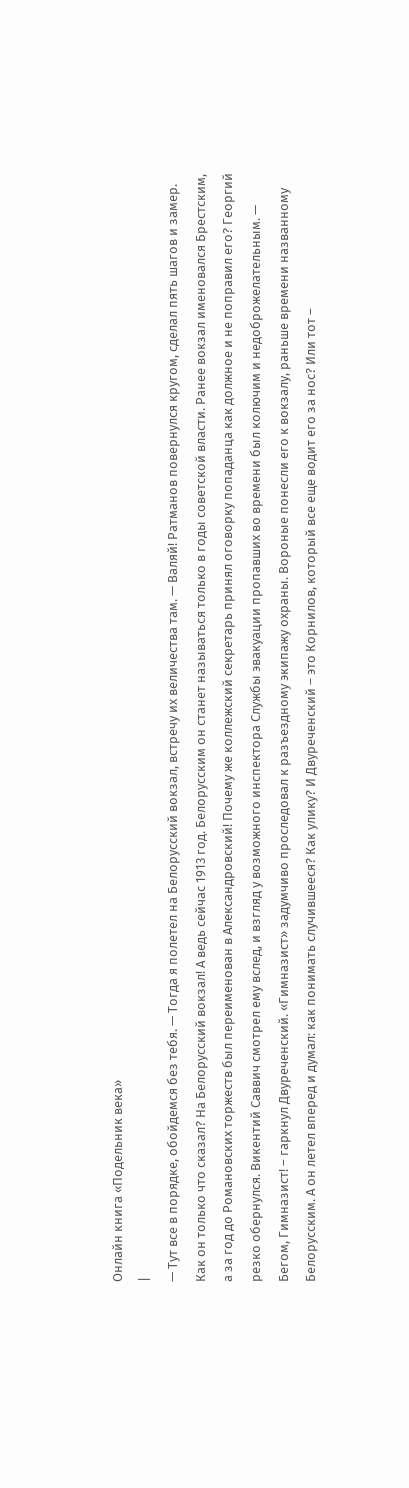Онлайн книга «Подельник века»
|
— Тут все в порядке, обойдемся без тебя. — Тогда я полетел на Белорусский вокзал, встречу их величества там. — Валяй! Ратманов повернулся кругом, сделал пять шагов и замер. Как он только что сказал? На Белорусский вокзал! А ведь сейчас 1913 год. Белорусским он станет называться только в годы советской власти. Ранее вокзал именовался Брестским, а за год до Романовских торжеств был переименован в Александровский! Почему же коллежский секретарь принял оговорку попаданца как должное и не поправил его? Георгий резко обернулся. Викентий Саввич смотрел ему вслед, и взгляд у возможного инспектора Службы эвакуации пропавших во времени был колючим и недоброжелательным. — Бегом, Гимназист! – гаркнул Двуреченский. «Гимназист» задумчиво проследовал к разъездному экипажу охраны. Вороные понесли его к вокзалу, раньше времени названному Белорусским. А он летел вперед и думал: как понимать случившееся? Как улику? И Двуреченский – это Корнилов, который все еще водит его за нос? Или тот –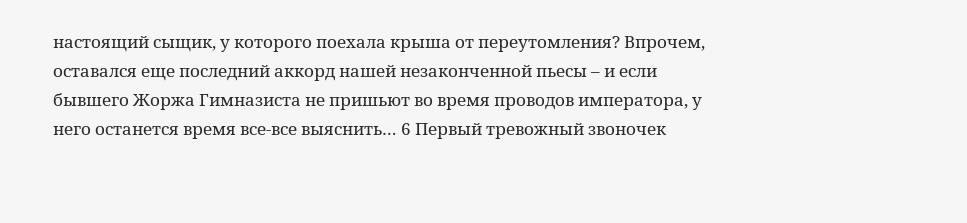настоящий сыщик, у которого поехала крыша от переутомления? Впрочем, оставался еще последний аккорд нашей незаконченной пьесы – и если бывшего Жоржа Гимназиста не пришьют во время проводов императора, у него останется время все-все выяснить… 6 Первый тревожный звоночек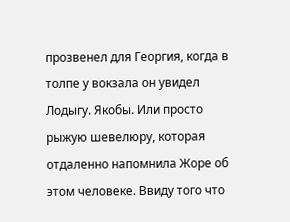прозвенел для Георгия, когда в толпе у вокзала он увидел Лодыгу. Якобы. Или просто рыжую шевелюру, которая отдаленно напомнила Жоре об этом человеке. Ввиду того что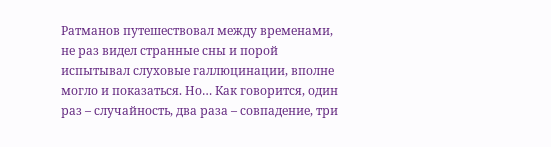Ратманов путешествовал между временами, не раз видел странные сны и порой испытывал слуховые галлюцинации, вполне могло и показаться. Но… Как говорится, один раз – случайность, два раза – совпадение, три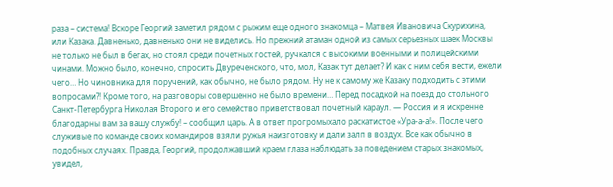раза – система! Вскоре Георгий заметил рядом с рыжим еще одного знакомца – Матвея Ивановича Скурихина, или Казака. Давненько, давненько они не виделись. Но прежний атаман одной из самых серьезных шаек Москвы не только не был в бегах, но стоял среди почетных гостей, ручкался с высокими военными и полицейскими чинами. Можно было, конечно, спросить Двуреченского, что, мол, Казак тут делает? И как с ним себя вести, ежели чего… Но чиновника для поручений, как обычно, не было рядом. Ну не к самому же Казаку подходить с этими вопросами?! Кроме того, на разговоры совершенно не было времени… Перед посадкой на поезд до стольного Санкт-Петербурга Николая Второго и его семейство приветствовал почетный караул. — Россия и я искренне благодарны вам за вашу службу! – сообщил царь. А в ответ прогромыхало раскатистое «Ура-а-а!». После чего служивые по команде своих командиров взяли ружья наизготовку и дали залп в воздух. Все как обычно в подобных случаях. Правда, Георгий, продолжавший краем глаза наблюдать за поведением старых знакомых, увидел,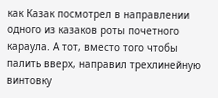как Казак посмотрел в направлении одного из казаков роты почетного караула. А тот, вместо того чтобы палить вверх, направил трехлинейную винтовку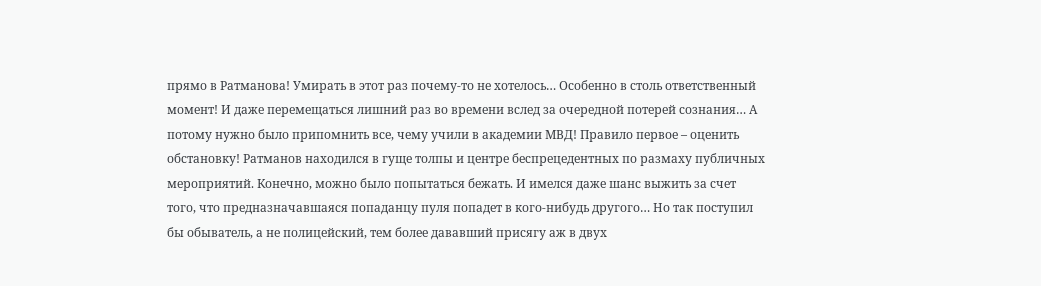прямо в Ратманова! Умирать в этот раз почему-то не хотелось… Особенно в столь ответственный момент! И даже перемещаться лишний раз во времени вслед за очередной потерей сознания… А потому нужно было припомнить все, чему учили в академии МВД! Правило первое – оценить обстановку! Ратманов находился в гуще толпы и центре беспрецедентных по размаху публичных мероприятий. Конечно, можно было попытаться бежать. И имелся даже шанс выжить за счет того, что предназначавшаяся попаданцу пуля попадет в кого-нибудь другого… Но так поступил бы обыватель, а не полицейский, тем более дававший присягу аж в двух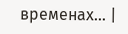временах… |